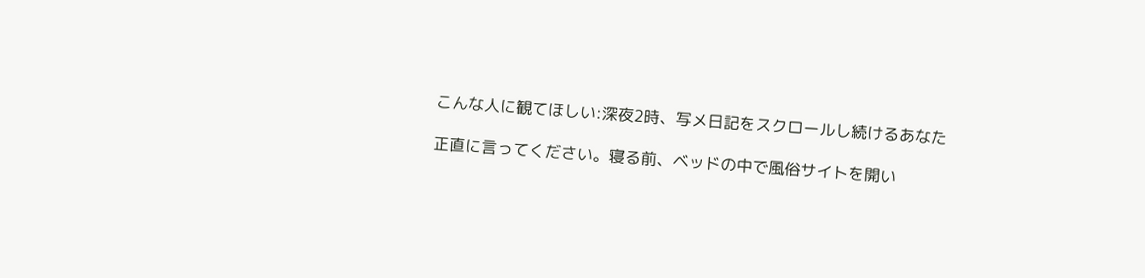こんな人に観てほしい:深夜2時、写メ日記をスクロールし続けるあなた

正直に言ってください。寝る前、ベッドの中で風俗サイトを開い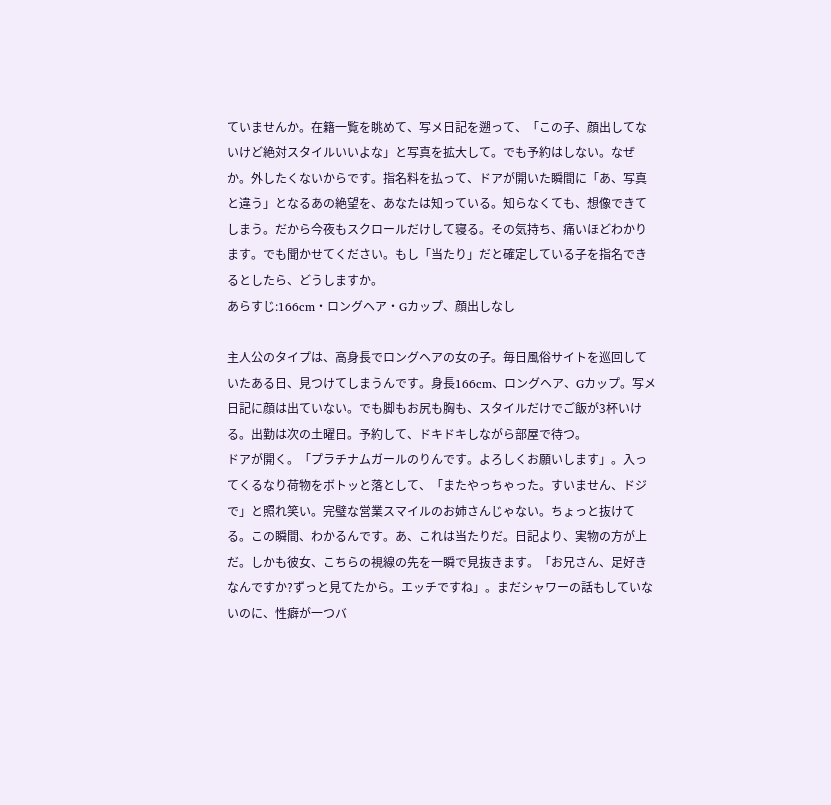ていませんか。在籍一覧を眺めて、写メ日記を遡って、「この子、顔出してないけど絶対スタイルいいよな」と写真を拡大して。でも予約はしない。なぜか。外したくないからです。指名料を払って、ドアが開いた瞬間に「あ、写真と違う」となるあの絶望を、あなたは知っている。知らなくても、想像できてしまう。だから今夜もスクロールだけして寝る。その気持ち、痛いほどわかります。でも聞かせてください。もし「当たり」だと確定している子を指名できるとしたら、どうしますか。
あらすじ:166cm・ロングヘア・Gカップ、顔出しなし

主人公のタイプは、高身長でロングヘアの女の子。毎日風俗サイトを巡回していたある日、見つけてしまうんです。身長166cm、ロングヘア、Gカップ。写メ日記に顔は出ていない。でも脚もお尻も胸も、スタイルだけでご飯が3杯いける。出勤は次の土曜日。予約して、ドキドキしながら部屋で待つ。
ドアが開く。「プラチナムガールのりんです。よろしくお願いします」。入ってくるなり荷物をボトッと落として、「またやっちゃった。すいません、ドジで」と照れ笑い。完璧な営業スマイルのお姉さんじゃない。ちょっと抜けてる。この瞬間、わかるんです。あ、これは当たりだ。日記より、実物の方が上だ。しかも彼女、こちらの視線の先を一瞬で見抜きます。「お兄さん、足好きなんですか?ずっと見てたから。エッチですね」。まだシャワーの話もしていないのに、性癖が一つバ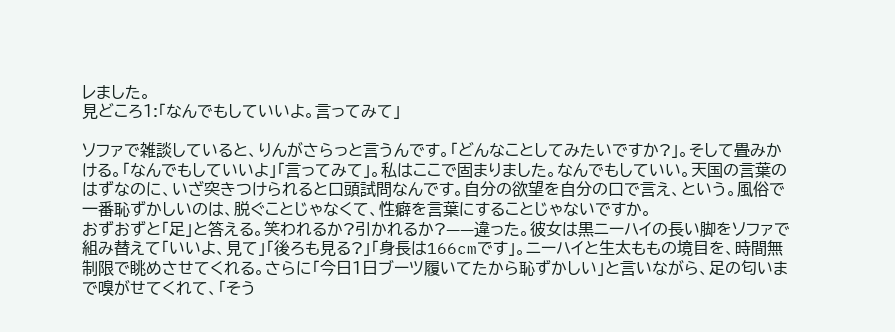レました。
見どころ1:「なんでもしていいよ。言ってみて」

ソファで雑談していると、りんがさらっと言うんです。「どんなことしてみたいですか?」。そして畳みかける。「なんでもしていいよ」「言ってみて」。私はここで固まりました。なんでもしていい。天国の言葉のはずなのに、いざ突きつけられると口頭試問なんです。自分の欲望を自分の口で言え、という。風俗で一番恥ずかしいのは、脱ぐことじゃなくて、性癖を言葉にすることじゃないですか。
おずおずと「足」と答える。笑われるか?引かれるか?——違った。彼女は黒ニーハイの長い脚をソファで組み替えて「いいよ、見て」「後ろも見る?」「身長は166cmです」。ニーハイと生太ももの境目を、時間無制限で眺めさせてくれる。さらに「今日1日ブーツ履いてたから恥ずかしい」と言いながら、足の匂いまで嗅がせてくれて、「そう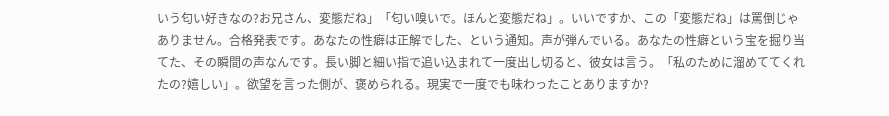いう匂い好きなの?お兄さん、変態だね」「匂い嗅いで。ほんと変態だね」。いいですか、この「変態だね」は罵倒じゃありません。合格発表です。あなたの性癖は正解でした、という通知。声が弾んでいる。あなたの性癖という宝を掘り当てた、その瞬間の声なんです。長い脚と細い指で追い込まれて一度出し切ると、彼女は言う。「私のために溜めててくれたの?嬉しい」。欲望を言った側が、褒められる。現実で一度でも味わったことありますか?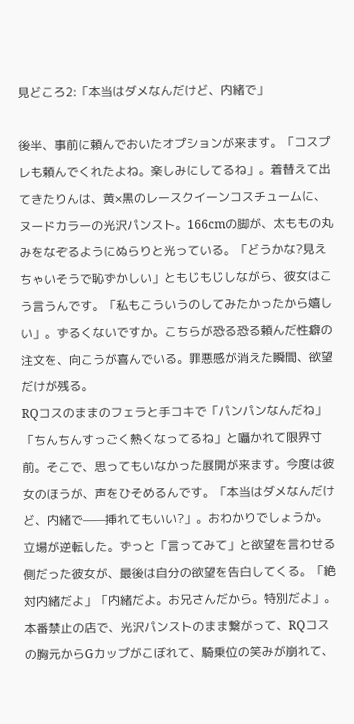見どころ2:「本当はダメなんだけど、内緒で」

後半、事前に頼んでおいたオプションが来ます。「コスプレも頼んでくれたよね。楽しみにしてるね」。着替えて出てきたりんは、黄×黒のレースクイーンコスチュームに、ヌードカラーの光沢パンスト。166cmの脚が、太ももの丸みをなぞるようにぬらりと光っている。「どうかな?見えちゃいそうで恥ずかしい」ともじもじしながら、彼女はこう言うんです。「私もこういうのしてみたかったから嬉しい」。ずるくないですか。こちらが恐る恐る頼んだ性癖の注文を、向こうが喜んでいる。罪悪感が消えた瞬間、欲望だけが残る。
RQコスのままのフェラと手コキで「パンパンなんだね」「ちんちんすっごく熱くなってるね」と囁かれて限界寸前。そこで、思ってもいなかった展開が来ます。今度は彼女のほうが、声をひそめるんです。「本当はダメなんだけど、内緒で——挿れてもいい?」。おわかりでしょうか。立場が逆転した。ずっと「言ってみて」と欲望を言わせる側だった彼女が、最後は自分の欲望を告白してくる。「絶対内緒だよ」「内緒だよ。お兄さんだから。特別だよ」。本番禁止の店で、光沢パンストのまま繋がって、RQコスの胸元からGカップがこぼれて、騎乗位の笑みが崩れて、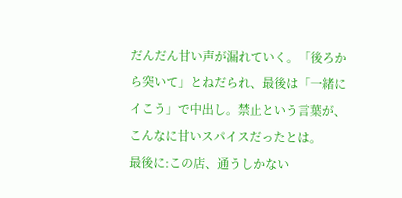だんだん甘い声が漏れていく。「後ろから突いて」とねだられ、最後は「一緒にイこう」で中出し。禁止という言葉が、こんなに甘いスパイスだったとは。
最後に:この店、通うしかない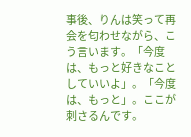事後、りんは笑って再会を匂わせながら、こう言います。「今度は、もっと好きなことしていいよ」。「今度は、もっと」。ここが刺さるんです。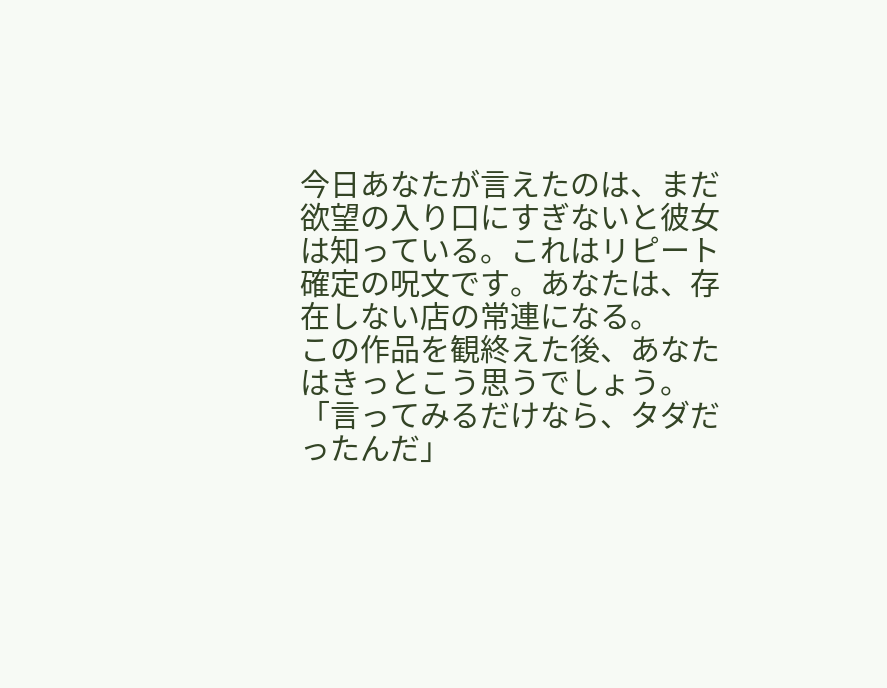今日あなたが言えたのは、まだ欲望の入り口にすぎないと彼女は知っている。これはリピート確定の呪文です。あなたは、存在しない店の常連になる。
この作品を観終えた後、あなたはきっとこう思うでしょう。「言ってみるだけなら、タダだったんだ」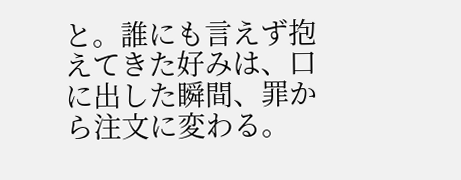と。誰にも言えず抱えてきた好みは、口に出した瞬間、罪から注文に変わる。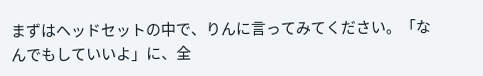まずはヘッドセットの中で、りんに言ってみてください。「なんでもしていいよ」に、全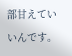部甘えていいんです。